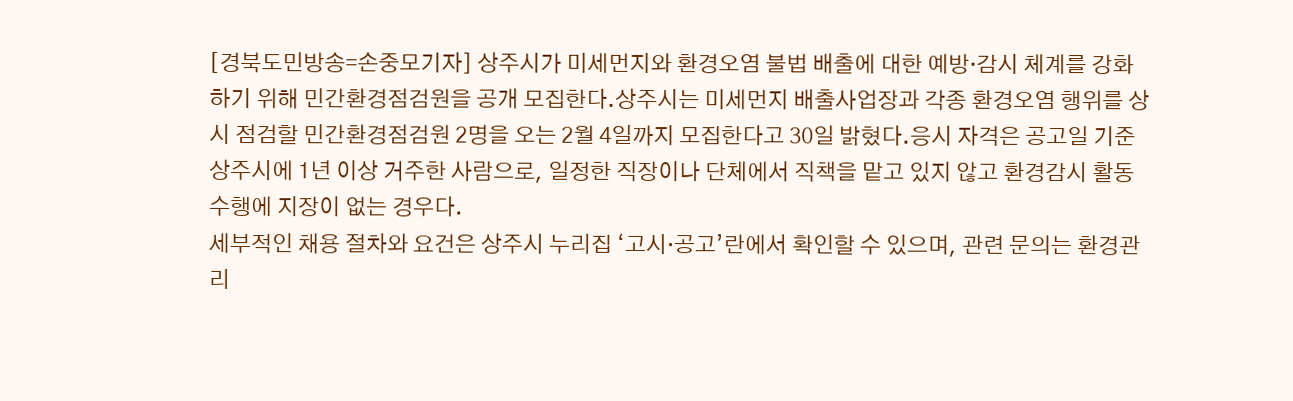[경북도민방송=손중모기자] 상주시가 미세먼지와 환경오염 불법 배출에 대한 예방·감시 체계를 강화하기 위해 민간환경점검원을 공개 모집한다.상주시는 미세먼지 배출사업장과 각종 환경오염 행위를 상시 점검할 민간환경점검원 2명을 오는 2월 4일까지 모집한다고 30일 밝혔다.응시 자격은 공고일 기준 상주시에 1년 이상 거주한 사람으로, 일정한 직장이나 단체에서 직책을 맡고 있지 않고 환경감시 활동 수행에 지장이 없는 경우다.
세부적인 채용 절차와 요건은 상주시 누리집 ‘고시·공고’란에서 확인할 수 있으며, 관련 문의는 환경관리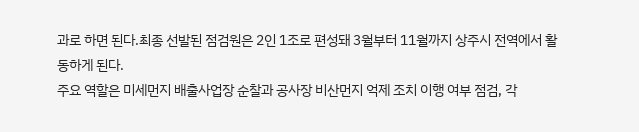과로 하면 된다.최종 선발된 점검원은 2인 1조로 편성돼 3월부터 11월까지 상주시 전역에서 활동하게 된다.
주요 역할은 미세먼지 배출사업장 순찰과 공사장 비산먼지 억제 조치 이행 여부 점검, 각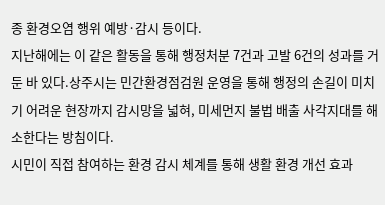종 환경오염 행위 예방·감시 등이다.
지난해에는 이 같은 활동을 통해 행정처분 7건과 고발 6건의 성과를 거둔 바 있다.상주시는 민간환경점검원 운영을 통해 행정의 손길이 미치기 어려운 현장까지 감시망을 넓혀, 미세먼지 불법 배출 사각지대를 해소한다는 방침이다.
시민이 직접 참여하는 환경 감시 체계를 통해 생활 환경 개선 효과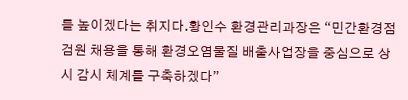를 높이겠다는 취지다.황인수 환경관리과장은 “민간환경점검원 채용을 통해 환경오염물질 배출사업장을 중심으로 상시 감시 체계를 구축하겠다”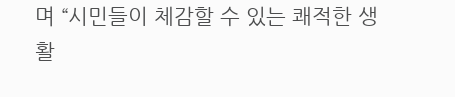며 “시민들이 체감할 수 있는 쾌적한 생활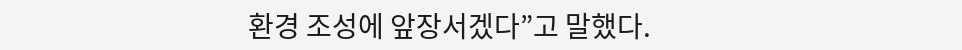환경 조성에 앞장서겠다”고 말했다.